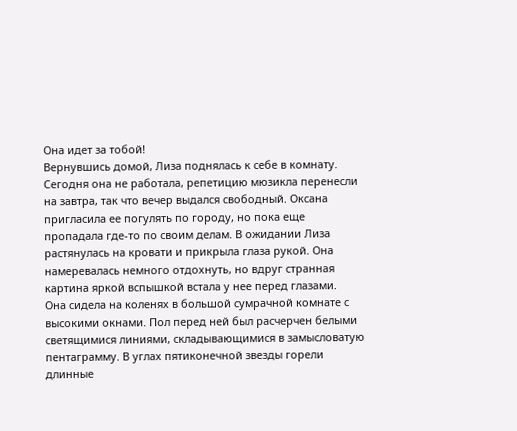Она идет за тобой!
Вернувшись домой, Лиза поднялась к себе в комнату. Сегодня она не работала, репетицию мюзикла перенесли на завтра, так что вечер выдался свободный. Оксана пригласила ее погулять по городу, но пока еще пропадала где-то по своим делам. В ожидании Лиза растянулась на кровати и прикрыла глаза рукой. Она намеревалась немного отдохнуть, но вдруг странная картина яркой вспышкой встала у нее перед глазами.
Она сидела на коленях в большой сумрачной комнате с высокими окнами. Пол перед ней был расчерчен белыми светящимися линиями, складывающимися в замысловатую пентаграмму. В углах пятиконечной звезды горели длинные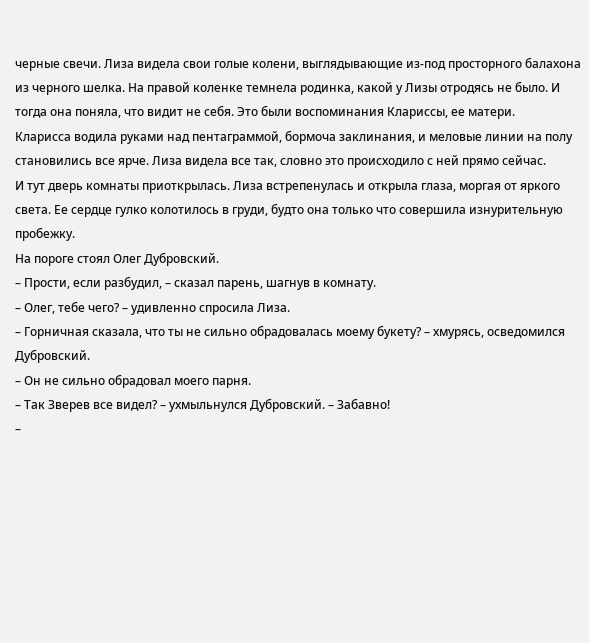черные свечи. Лиза видела свои голые колени, выглядывающие из-под просторного балахона из черного шелка. На правой коленке темнела родинка, какой у Лизы отродясь не было. И тогда она поняла, что видит не себя. Это были воспоминания Клариссы, ее матери.
Кларисса водила руками над пентаграммой, бормоча заклинания, и меловые линии на полу становились все ярче. Лиза видела все так, словно это происходило с ней прямо сейчас.
И тут дверь комнаты приоткрылась. Лиза встрепенулась и открыла глаза, моргая от яркого света. Ее сердце гулко колотилось в груди, будто она только что совершила изнурительную пробежку.
На пороге стоял Олег Дубровский.
– Прости, если разбудил, – сказал парень, шагнув в комнату.
– Олег, тебе чего? – удивленно спросила Лиза.
– Горничная сказала, что ты не сильно обрадовалась моему букету? – хмурясь, осведомился Дубровский.
– Он не сильно обрадовал моего парня.
– Так Зверев все видел? – ухмыльнулся Дубровский. – Забавно!
–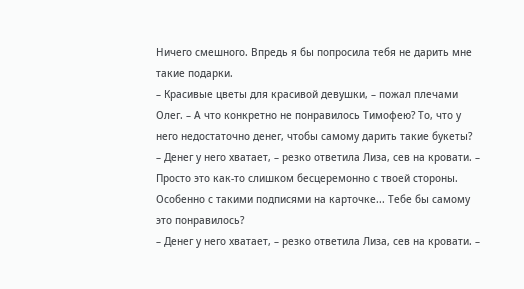Ничего смешного. Впредь я бы попросила тебя не дарить мне такие подарки.
– Красивые цветы для красивой девушки, – пожал плечами Олег. – А что конкретно не понравилось Тимофею? То, что у него недостаточно денег, чтобы самому дарить такие букеты?
– Денег у него хватает, – резко ответила Лиза, сев на кровати. – Просто это как-то слишком бесцеремонно с твоей стороны. Особенно с такими подписями на карточке... Тебе бы самому это понравилось?
– Денег у него хватает, – резко ответила Лиза, сев на кровати. –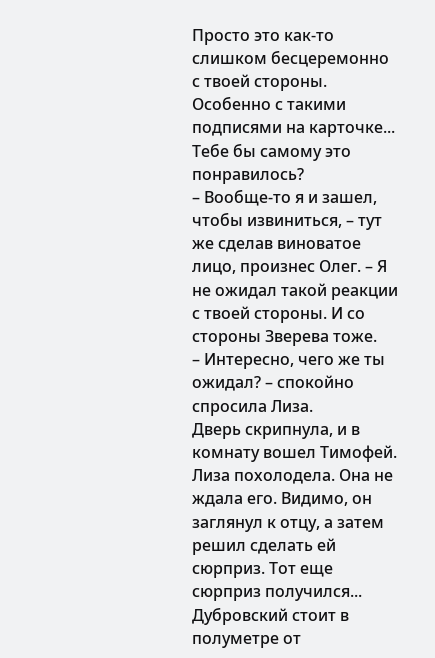Просто это как-то слишком бесцеремонно с твоей стороны. Особенно с такими подписями на карточке... Тебе бы самому это понравилось?
– Вообще-то я и зашел, чтобы извиниться, – тут же сделав виноватое лицо, произнес Олег. – Я не ожидал такой реакции с твоей стороны. И со стороны Зверева тоже.
– Интересно, чего же ты ожидал? – спокойно спросила Лиза.
Дверь скрипнула, и в комнату вошел Тимофей.
Лиза похолодела. Она не ждала его. Видимо, он заглянул к отцу, а затем решил сделать ей сюрприз. Тот еще сюрприз получился... Дубровский стоит в полуметре от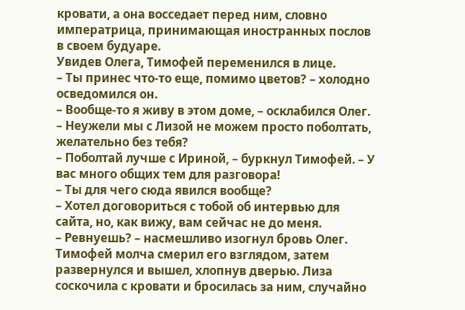кровати, а она восседает перед ним, словно императрица, принимающая иностранных послов в своем будуаре.
Увидев Олега, Тимофей переменился в лице.
– Ты принес что-то еще, помимо цветов? – холодно осведомился он.
– Вообще-то я живу в этом доме, – осклабился Олег. – Неужели мы с Лизой не можем просто поболтать, желательно без тебя?
– Поболтай лучше с Ириной, – буркнул Тимофей. – У вас много общих тем для разговора!
– Ты для чего сюда явился вообще?
– Хотел договориться с тобой об интервью для сайта, но, как вижу, вам сейчас не до меня.
– Ревнуешь? – насмешливо изогнул бровь Олег.
Тимофей молча смерил его взглядом, затем развернулся и вышел, хлопнув дверью. Лиза соскочила с кровати и бросилась за ним, случайно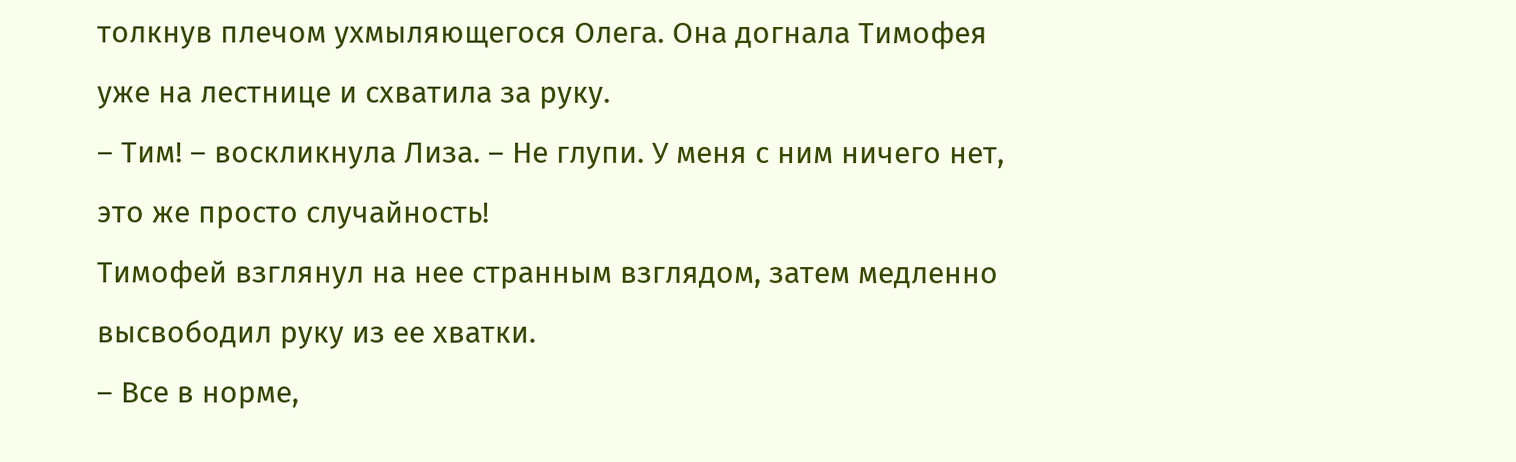толкнув плечом ухмыляющегося Олега. Она догнала Тимофея уже на лестнице и схватила за руку.
– Тим! – воскликнула Лиза. – Не глупи. У меня с ним ничего нет, это же просто случайность!
Тимофей взглянул на нее странным взглядом, затем медленно высвободил руку из ее хватки.
– Все в норме,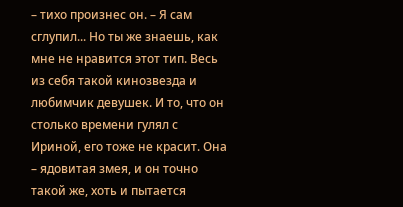– тихо произнес он. – Я сам сглупил... Но ты же знаешь, как мне не нравится этот тип. Весь из себя такой кинозвезда и любимчик девушек. И то, что он столько времени гулял с Ириной, его тоже не красит. Она – ядовитая змея, и он точно такой же, хоть и пытается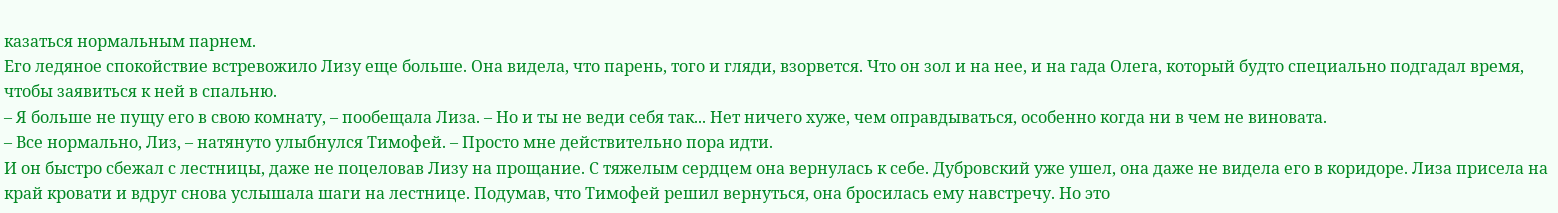казаться нормальным парнем.
Его ледяное спокойствие встревожило Лизу еще больше. Она видела, что парень, того и гляди, взорвется. Что он зол и на нее, и на гада Олега, который будто специально подгадал время, чтобы заявиться к ней в спальню.
– Я больше не пущу его в свою комнату, – пообещала Лиза. – Но и ты не веди себя так... Нет ничего хуже, чем оправдываться, особенно когда ни в чем не виновата.
– Все нормально, Лиз, – натянуто улыбнулся Тимофей. – Просто мне действительно пора идти.
И он быстро сбежал с лестницы, даже не поцеловав Лизу на прощание. С тяжелым сердцем она вернулась к себе. Дубровский уже ушел, она даже не видела его в коридоре. Лиза присела на край кровати и вдруг снова услышала шаги на лестнице. Подумав, что Тимофей решил вернуться, она бросилась ему навстречу. Но это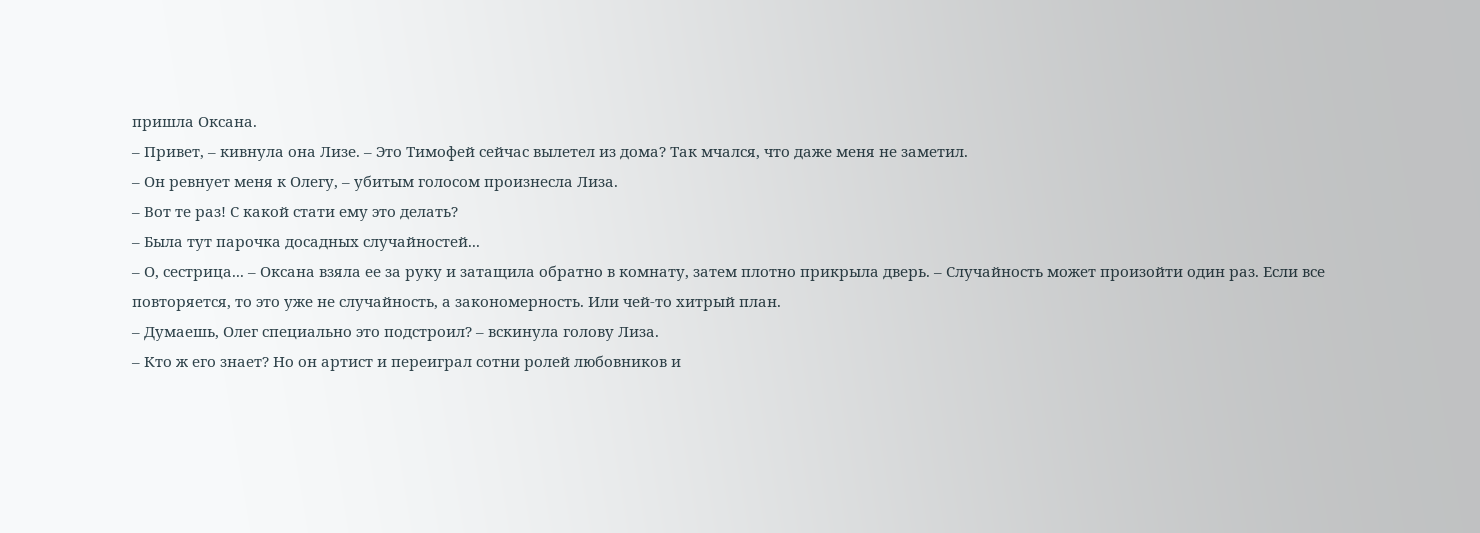пришла Оксана.
– Привет, – кивнула она Лизе. – Это Тимофей сейчас вылетел из дома? Так мчался, что даже меня не заметил.
– Он ревнует меня к Олегу, – убитым голосом произнесла Лиза.
– Вот те раз! С какой стати ему это делать?
– Была тут парочка досадных случайностей...
– О, сестрица... – Оксана взяла ее за руку и затащила обратно в комнату, затем плотно прикрыла дверь. – Случайность может произойти один раз. Если все повторяется, то это уже не случайность, а закономерность. Или чей-то хитрый план.
– Думаешь, Олег специально это подстроил? – вскинула голову Лиза.
– Кто ж его знает? Но он артист и переиграл сотни ролей любовников и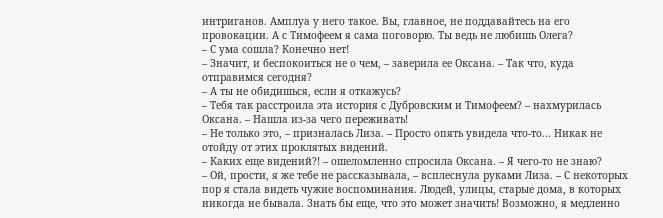интриганов. Амплуа у него такое. Вы, главное, не поддавайтесь на его провокации. А с Тимофеем я сама поговорю. Ты ведь не любишь Олега?
– С ума сошла? Конечно нет!
– Значит, и беспокоиться не о чем, – заверила ее Оксана. – Так что, куда отправимся сегодня?
– А ты не обидишься, если я откажусь?
– Тебя так расстроила эта история с Дубровским и Тимофеем? – нахмурилась Оксана. – Нашла из-за чего переживать!
– Не только это, – призналась Лиза. – Просто опять увидела что-то... Никак не отойду от этих проклятых видений.
– Каких еще видений?! – ошеломленно спросила Оксана. – Я чего-то не знаю?
– Ой, прости, я же тебе не рассказывала, – всплеснула руками Лиза. – С некоторых пор я стала видеть чужие воспоминания. Людей, улицы, старые дома, в которых никогда не бывала. Знать бы еще, что это может значить! Возможно, я медленно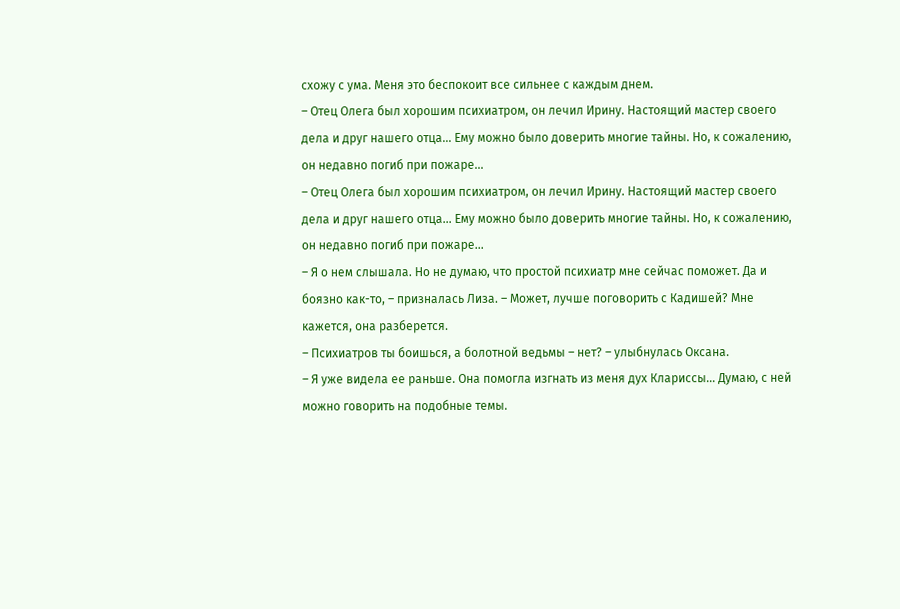схожу с ума. Меня это беспокоит все сильнее с каждым днем.
– Отец Олега был хорошим психиатром, он лечил Ирину. Настоящий мастер своего дела и друг нашего отца... Ему можно было доверить многие тайны. Но, к сожалению, он недавно погиб при пожаре...
– Отец Олега был хорошим психиатром, он лечил Ирину. Настоящий мастер своего дела и друг нашего отца... Ему можно было доверить многие тайны. Но, к сожалению, он недавно погиб при пожаре...
– Я о нем слышала. Но не думаю, что простой психиатр мне сейчас поможет. Да и боязно как-то, – призналась Лиза. – Может, лучше поговорить с Кадишей? Мне кажется, она разберется.
– Психиатров ты боишься, а болотной ведьмы – нет? – улыбнулась Оксана.
– Я уже видела ее раньше. Она помогла изгнать из меня дух Клариссы... Думаю, с ней можно говорить на подобные темы.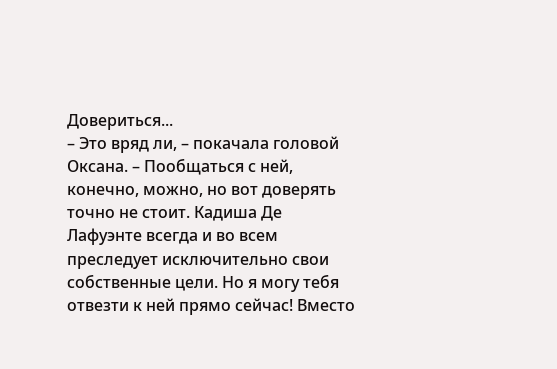Довериться...
– Это вряд ли, – покачала головой Оксана. – Пообщаться с ней, конечно, можно, но вот доверять точно не стоит. Кадиша Де Лафуэнте всегда и во всем преследует исключительно свои собственные цели. Но я могу тебя отвезти к ней прямо сейчас! Вместо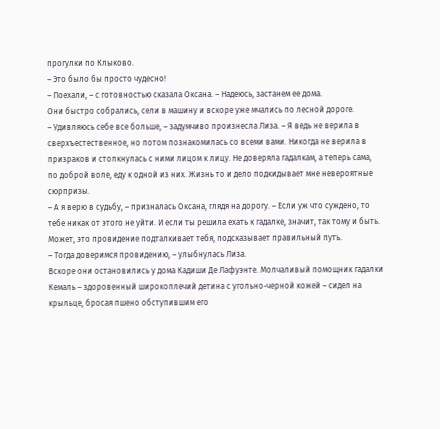прогулки по Клыково.
– Это было бы просто чудесно!
– Поехали, – с готовностью сказала Оксана. – Надеюсь, застанем ее дома.
Они быстро собрались, сели в машину и вскоре уже мчались по лесной дороге.
– Удивляюсь себе все больше, – задумчиво произнесла Лиза. – Я ведь не верила в сверхъестественное, но потом познакомилась со всеми вами. Никогда не верила в призраков и столкнулась с ними лицом к лицу. Не доверяла гадалкам, а теперь сама, по доброй воле, еду к одной из них. Жизнь то и дело подкидывает мне невероятные сюрпризы.
– А я верю в судьбу, – призналась Оксана, глядя на дорогу. – Если уж что суждено, то тебе никак от этого не уйти. И если ты решила ехать к гадалке, значит, так тому и быть. Может, это провидение подталкивает тебя, подсказывает правильный путь.
– Тогда доверимся провидению, – улыбнулась Лиза.
Вскоре они остановились у дома Кадиши Де Лафуэнте. Молчаливый помощник гадалки Кемаль – здоровенный широкоплечий детина с угольно-черной кожей – сидел на крыльце, бросая пшено обступившим его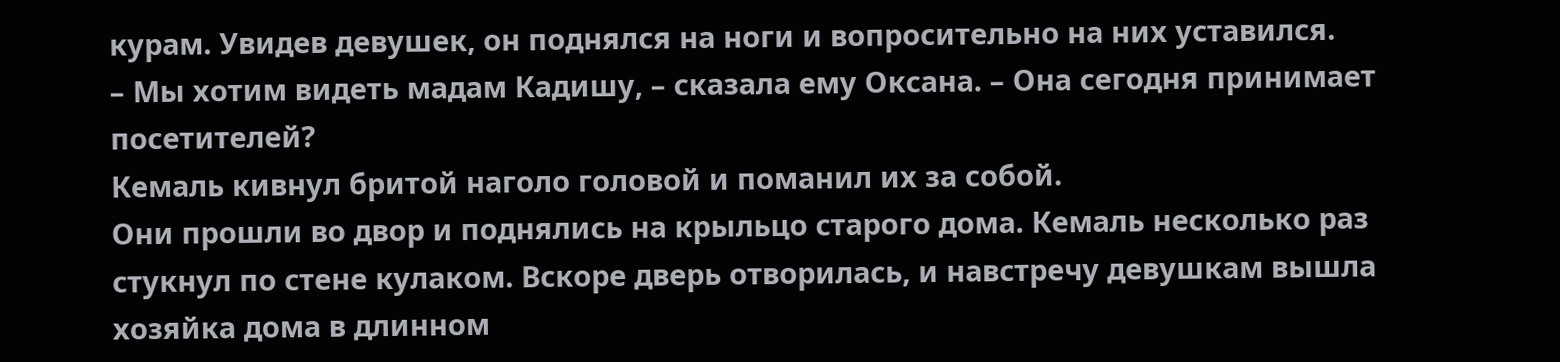курам. Увидев девушек, он поднялся на ноги и вопросительно на них уставился.
– Мы хотим видеть мадам Кадишу, – сказала ему Оксана. – Она сегодня принимает посетителей?
Кемаль кивнул бритой наголо головой и поманил их за собой.
Они прошли во двор и поднялись на крыльцо старого дома. Кемаль несколько раз стукнул по стене кулаком. Вскоре дверь отворилась, и навстречу девушкам вышла хозяйка дома в длинном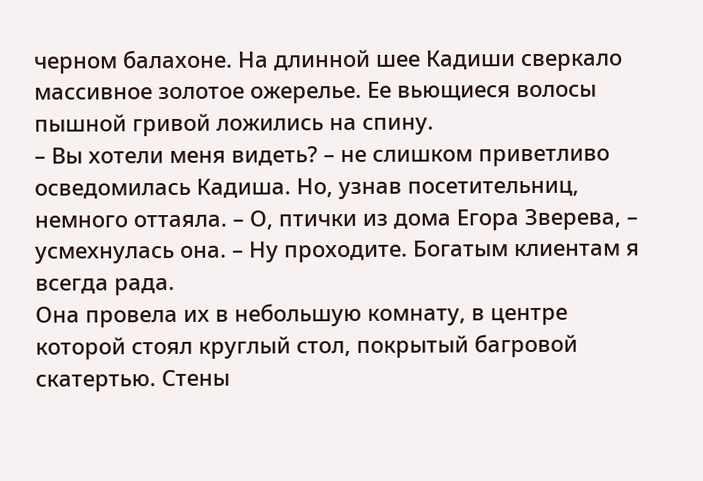черном балахоне. На длинной шее Кадиши сверкало массивное золотое ожерелье. Ее вьющиеся волосы пышной гривой ложились на спину.
– Вы хотели меня видеть? – не слишком приветливо осведомилась Кадиша. Но, узнав посетительниц, немного оттаяла. – О, птички из дома Егора Зверева, – усмехнулась она. – Ну проходите. Богатым клиентам я всегда рада.
Она провела их в небольшую комнату, в центре которой стоял круглый стол, покрытый багровой скатертью. Стены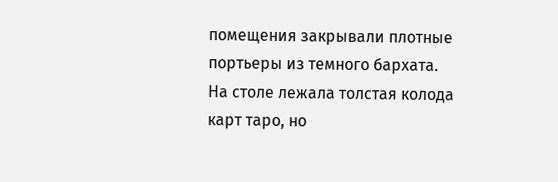помещения закрывали плотные портьеры из темного бархата. На столе лежала толстая колода карт таро, но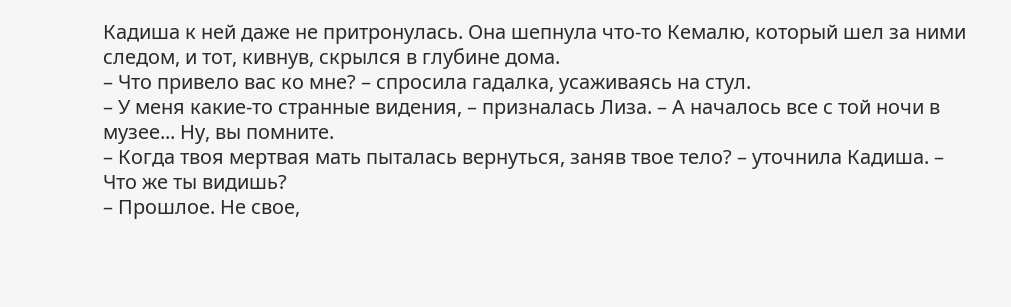Кадиша к ней даже не притронулась. Она шепнула что-то Кемалю, который шел за ними следом, и тот, кивнув, скрылся в глубине дома.
– Что привело вас ко мне? – спросила гадалка, усаживаясь на стул.
– У меня какие-то странные видения, – призналась Лиза. – А началось все с той ночи в музее... Ну, вы помните.
– Когда твоя мертвая мать пыталась вернуться, заняв твое тело? – уточнила Кадиша. – Что же ты видишь?
– Прошлое. Не свое,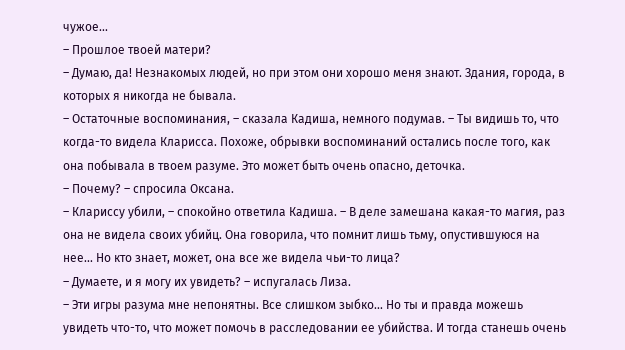чужое...
– Прошлое твоей матери?
– Думаю, да! Незнакомых людей, но при этом они хорошо меня знают. Здания, города, в которых я никогда не бывала.
– Остаточные воспоминания, – сказала Кадиша, немного подумав. – Ты видишь то, что когда-то видела Кларисса. Похоже, обрывки воспоминаний остались после того, как она побывала в твоем разуме. Это может быть очень опасно, деточка.
– Почему? – спросила Оксана.
– Клариссу убили, – спокойно ответила Кадиша. – В деле замешана какая-то магия, раз она не видела своих убийц. Она говорила, что помнит лишь тьму, опустившуюся на нее... Но кто знает, может, она все же видела чьи-то лица?
– Думаете, и я могу их увидеть? – испугалась Лиза.
– Эти игры разума мне непонятны. Все слишком зыбко... Но ты и правда можешь увидеть что-то, что может помочь в расследовании ее убийства. И тогда станешь очень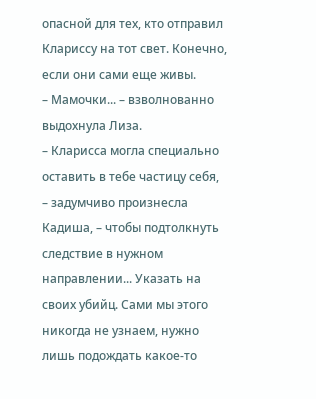опасной для тех, кто отправил Клариссу на тот свет. Конечно, если они сами еще живы.
– Мамочки... – взволнованно выдохнула Лиза.
– Кларисса могла специально оставить в тебе частицу себя, – задумчиво произнесла Кадиша, – чтобы подтолкнуть следствие в нужном направлении... Указать на своих убийц. Сами мы этого никогда не узнаем, нужно лишь подождать какое-то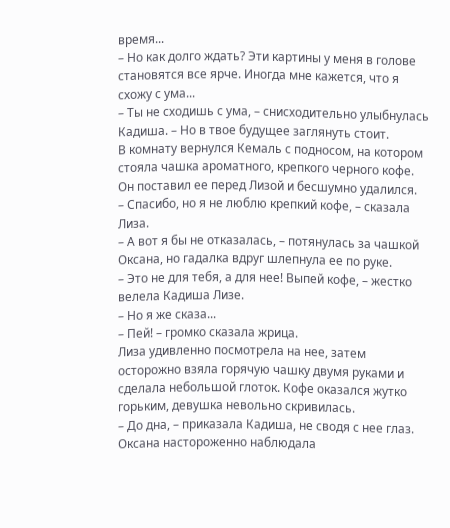время...
– Но как долго ждать? Эти картины у меня в голове становятся все ярче. Иногда мне кажется, что я схожу с ума...
– Ты не сходишь с ума, – снисходительно улыбнулась Кадиша. – Но в твое будущее заглянуть стоит.
В комнату вернулся Кемаль с подносом, на котором стояла чашка ароматного, крепкого черного кофе. Он поставил ее перед Лизой и бесшумно удалился.
– Спасибо, но я не люблю крепкий кофе, – сказала Лиза.
– А вот я бы не отказалась, – потянулась за чашкой Оксана, но гадалка вдруг шлепнула ее по руке.
– Это не для тебя, а для нее! Выпей кофе, – жестко велела Кадиша Лизе.
– Но я же сказа...
– Пей! – громко сказала жрица.
Лиза удивленно посмотрела на нее, затем осторожно взяла горячую чашку двумя руками и сделала небольшой глоток. Кофе оказался жутко горьким, девушка невольно скривилась.
– До дна, – приказала Кадиша, не сводя с нее глаз.
Оксана настороженно наблюдала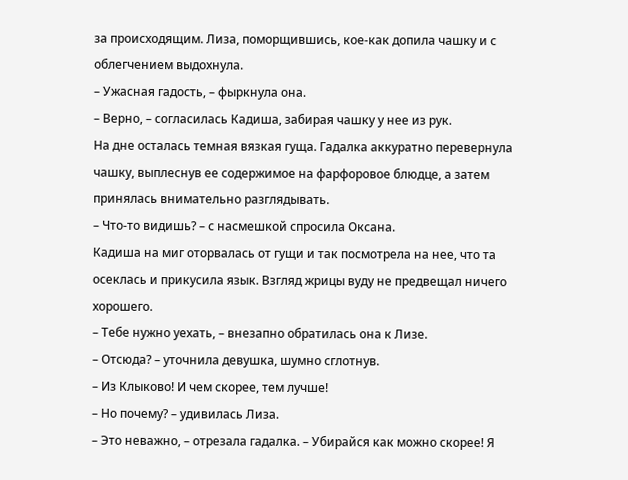за происходящим. Лиза, поморщившись, кое-как допила чашку и с облегчением выдохнула.
– Ужасная гадость, – фыркнула она.
– Верно, – согласилась Кадиша, забирая чашку у нее из рук.
На дне осталась темная вязкая гуща. Гадалка аккуратно перевернула чашку, выплеснув ее содержимое на фарфоровое блюдце, а затем принялась внимательно разглядывать.
– Что-то видишь? – с насмешкой спросила Оксана.
Кадиша на миг оторвалась от гущи и так посмотрела на нее, что та осеклась и прикусила язык. Взгляд жрицы вуду не предвещал ничего хорошего.
– Тебе нужно уехать, – внезапно обратилась она к Лизе.
– Отсюда? – уточнила девушка, шумно сглотнув.
– Из Клыково! И чем скорее, тем лучше!
– Но почему? – удивилась Лиза.
– Это неважно, – отрезала гадалка. – Убирайся как можно скорее! Я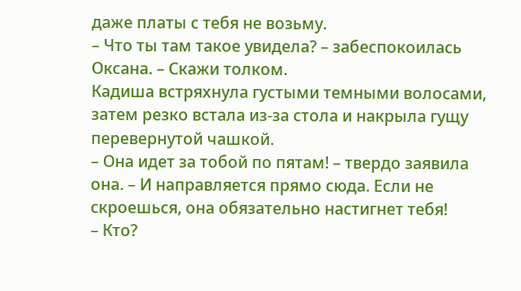даже платы с тебя не возьму.
– Что ты там такое увидела? – забеспокоилась Оксана. – Скажи толком.
Кадиша встряхнула густыми темными волосами, затем резко встала из-за стола и накрыла гущу перевернутой чашкой.
– Она идет за тобой по пятам! – твердо заявила она. – И направляется прямо сюда. Если не скроешься, она обязательно настигнет тебя!
– Кто?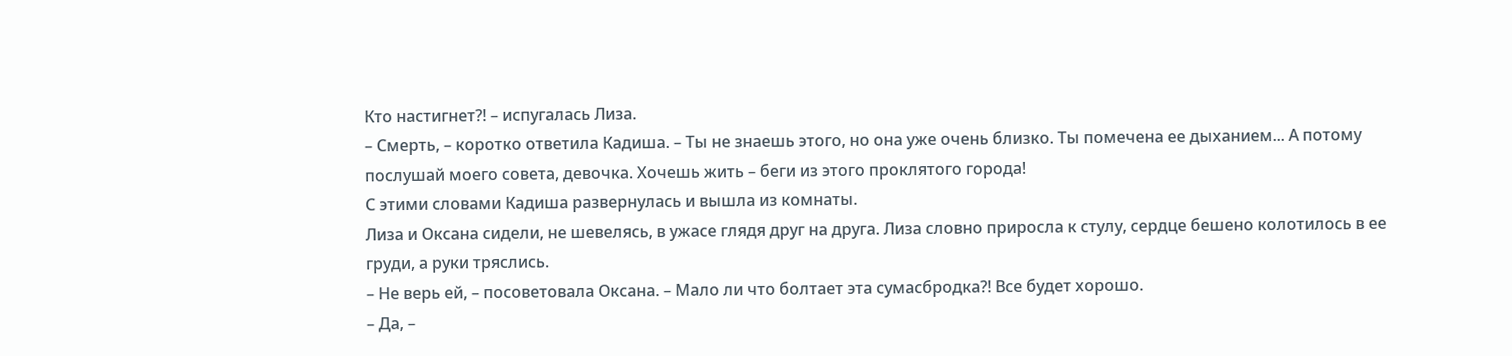Кто настигнет?! – испугалась Лиза.
– Смерть, – коротко ответила Кадиша. – Ты не знаешь этого, но она уже очень близко. Ты помечена ее дыханием... А потому послушай моего совета, девочка. Хочешь жить – беги из этого проклятого города!
С этими словами Кадиша развернулась и вышла из комнаты.
Лиза и Оксана сидели, не шевелясь, в ужасе глядя друг на друга. Лиза словно приросла к стулу, сердце бешено колотилось в ее груди, а руки тряслись.
– Не верь ей, – посоветовала Оксана. – Мало ли что болтает эта сумасбродка?! Все будет хорошо.
– Да, –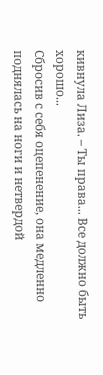кивнула Лиза. – Ты права... Все должно быть хорошо...
Сбросив с себя оцепенение, она медленно поднялась на ноги и нетвердой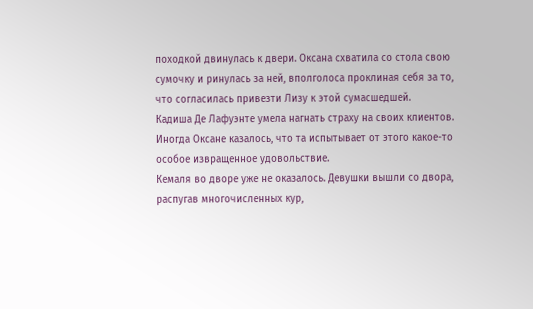походкой двинулась к двери. Оксана схватила со стола свою сумочку и ринулась за ней, вполголоса проклиная себя за то, что согласилась привезти Лизу к этой сумасшедшей.
Кадиша Де Лафуэнте умела нагнать страху на своих клиентов. Иногда Оксане казалось, что та испытывает от этого какое-то особое извращенное удовольствие.
Кемаля во дворе уже не оказалось. Девушки вышли со двора, распугав многочисленных кур,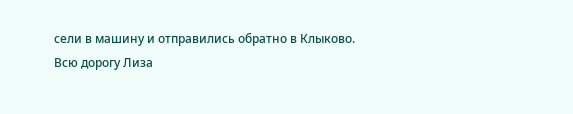сели в машину и отправились обратно в Клыково.
Всю дорогу Лиза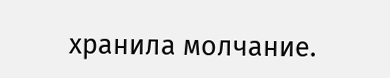хранила молчание.